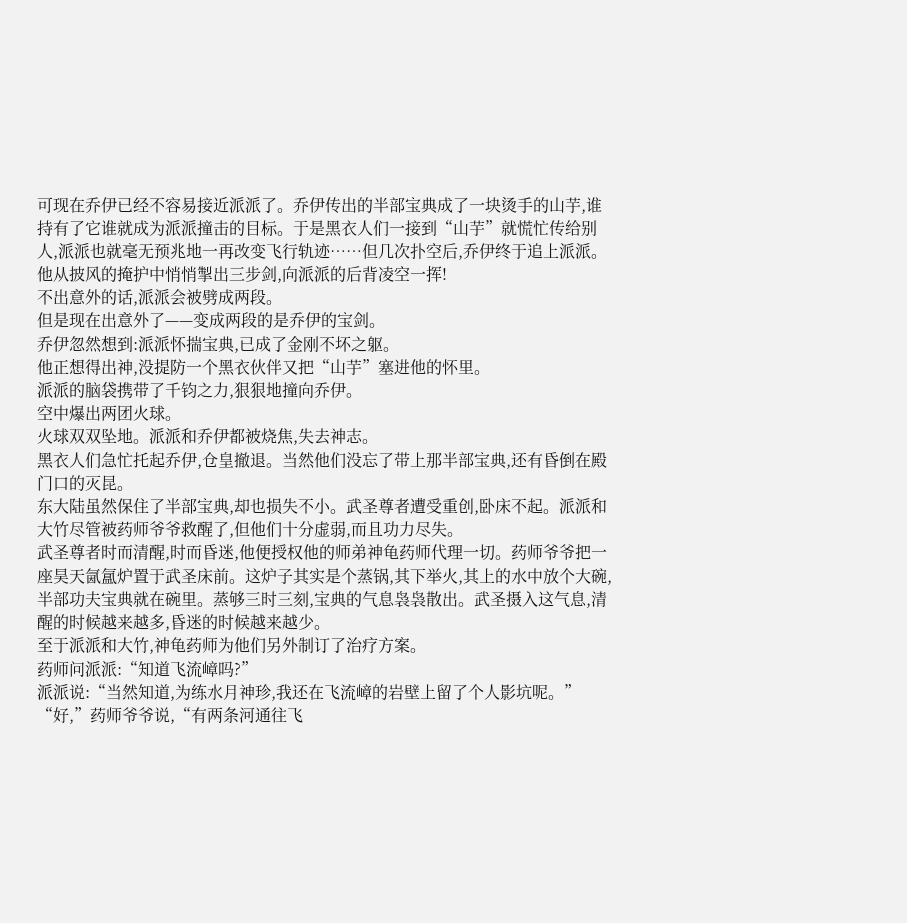可现在乔伊已经不容易接近派派了。乔伊传出的半部宝典成了一块烫手的山芋,谁持有了它谁就成为派派撞击的目标。于是黑衣人们一接到“山芋”就慌忙传给别人,派派也就毫无预兆地一再改变飞行轨迹……但几次扑空后,乔伊终于追上派派。
他从披风的掩护中悄悄掣出三步剑,向派派的后背凌空一挥!
不出意外的话,派派会被劈成两段。
但是现在出意外了——变成两段的是乔伊的宝剑。
乔伊忽然想到:派派怀揣宝典,已成了金刚不坏之躯。
他正想得出神,没提防一个黑衣伙伴又把“山芋”塞进他的怀里。
派派的脑袋携带了千钧之力,狠狠地撞向乔伊。
空中爆出两团火球。
火球双双坠地。派派和乔伊都被烧焦,失去神志。
黑衣人们急忙托起乔伊,仓皇撤退。当然他们没忘了带上那半部宝典,还有昏倒在殿门口的灭昆。
东大陆虽然保住了半部宝典,却也损失不小。武圣尊者遭受重创,卧床不起。派派和大竹尽管被药师爷爷救醒了,但他们十分虚弱,而且功力尽失。
武圣尊者时而清醒,时而昏迷,他便授权他的师弟神龟药师代理一切。药师爷爷把一座昊天氤氲炉置于武圣床前。这炉子其实是个蒸锅,其下举火,其上的水中放个大碗,半部功夫宝典就在碗里。蒸够三时三刻,宝典的气息袅袅散出。武圣摄入这气息,清醒的时候越来越多,昏迷的时候越来越少。
至于派派和大竹,神龟药师为他们另外制订了治疗方案。
药师问派派:“知道飞流嶂吗?”
派派说:“当然知道,为练水月神珍,我还在飞流嶂的岩壁上留了个人影坑呢。”
“好,”药师爷爷说,“有两条河通往飞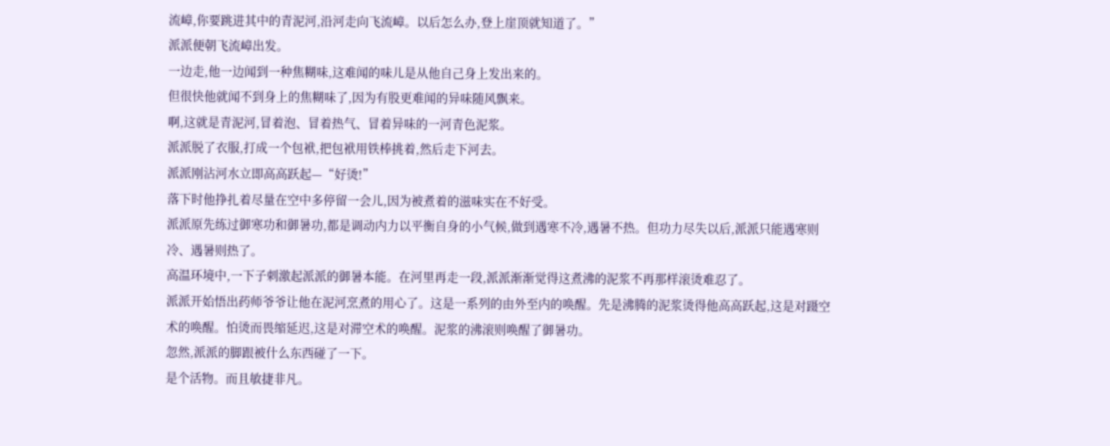流嶂,你要跳进其中的青泥河,沿河走向飞流嶂。以后怎么办,登上崖顶就知道了。”
派派便朝飞流嶂出发。
一边走,他一边闻到一种焦糊味,这难闻的味儿是从他自己身上发出来的。
但很快他就闻不到身上的焦糊味了,因为有股更难闻的异味随风飘来。
啊,这就是青泥河,冒着泡、冒着热气、冒着异味的一河青色泥浆。
派派脱了衣服,打成一个包袱,把包袱用铁棒挑着,然后走下河去。
派派刚沾河水立即高高跃起—“好烫!”
落下时他挣扎着尽量在空中多停留一会儿,因为被煮着的滋味实在不好受。
派派原先练过御寒功和御暑功,都是调动内力以平衡自身的小气候,做到遇寒不冷,遇暑不热。但功力尽失以后,派派只能遇寒则冷、遇暑则热了。
高温环境中,一下子刺激起派派的御暑本能。在河里再走一段,派派渐渐觉得这煮沸的泥浆不再那样滚烫难忍了。
派派开始悟出药师爷爷让他在泥河烹煮的用心了。这是一系列的由外至内的唤醒。先是沸腾的泥浆烫得他高高跃起,这是对蹑空术的唤醒。怕烫而畏缩延迟,这是对滞空术的唤醒。泥浆的沸滚则唤醒了御暑功。
忽然,派派的脚跟被什么东西碰了一下。
是个活物。而且敏捷非凡。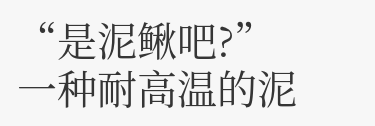“是泥鳅吧?”
一种耐高温的泥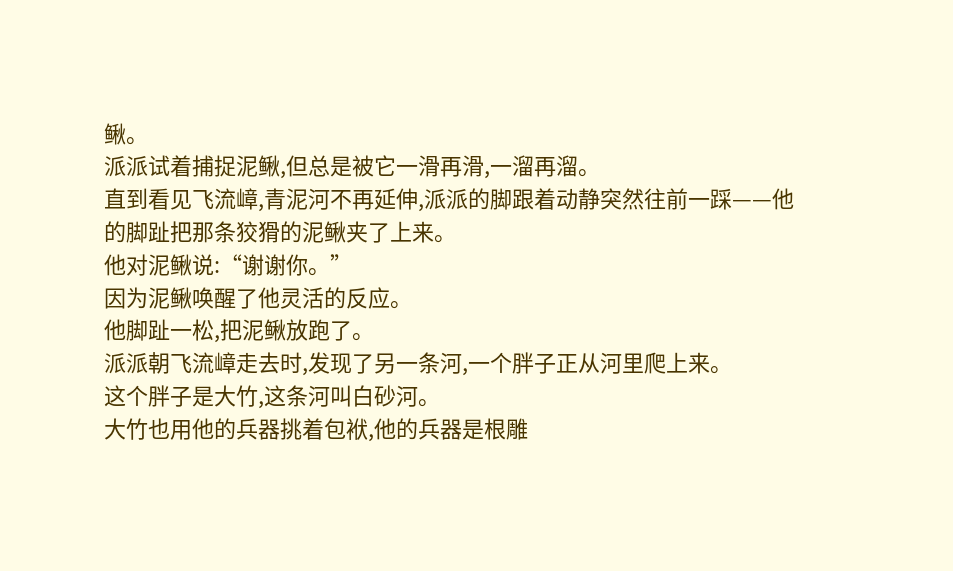鳅。
派派试着捕捉泥鳅,但总是被它一滑再滑,一溜再溜。
直到看见飞流嶂,青泥河不再延伸,派派的脚跟着动静突然往前一踩——他的脚趾把那条狡猾的泥鳅夹了上来。
他对泥鳅说:“谢谢你。”
因为泥鳅唤醒了他灵活的反应。
他脚趾一松,把泥鳅放跑了。
派派朝飞流嶂走去时,发现了另一条河,一个胖子正从河里爬上来。
这个胖子是大竹,这条河叫白砂河。
大竹也用他的兵器挑着包袱,他的兵器是根雕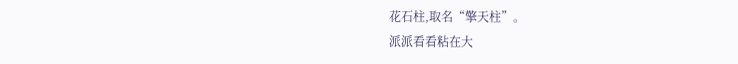花石柱,取名“擎天柱”。
派派看看粘在大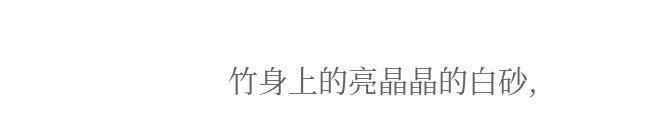竹身上的亮晶晶的白砂,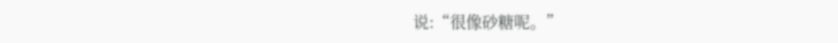说:“很像砂糖呢。”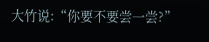大竹说:“你要不要尝一尝?”